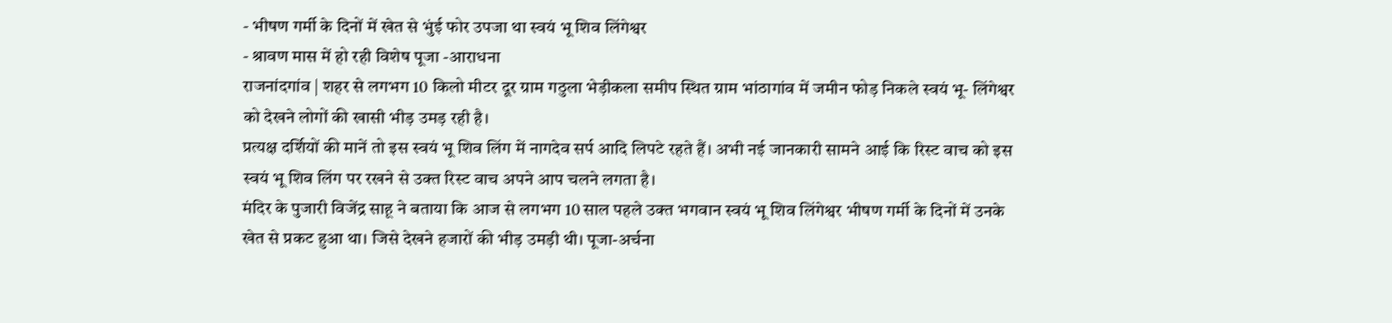- भीषण गर्मी के दिनों में खेत से भुंई फोर उपजा था स्वयं भू शिव लिंगेश्वर
- श्रावण मास में हो रही विशेष पूजा -आराधना
राजनांदगांव | शहर से लगभग 10 किलो मीटर दूर ग्राम गठुला भेड़ीकला समीप स्थित ग्राम भांठागांव में जमीन फोड़ निकले स्वयं भू- लिंगेश्वर को देखने लोगों की खासी भीड़ उमड़ रही है।
प्रत्यक्ष दर्शियों की मानें तो इस स्वयं भू शिव लिंग में नागदेव सर्प आदि लिपटे रहते हैं। अभी नई जानकारी सामने आई कि रिस्ट वाच को इस स्वयं भू शिव लिंग पर रखने से उक्त रिस्ट वाच अपने आप चलने लगता है।
मंदिर के पुजारी विजेंद्र साहू ने बताया कि आज से लगभग 10 साल पहले उक्त भगवान स्वयं भू शिव लिंगेश्वर भीषण गर्मी के दिनों में उनके खेत से प्रकट हुआ था। जिसे देखने हजारों की भीड़ उमड़ी थी। पूजा-अर्चना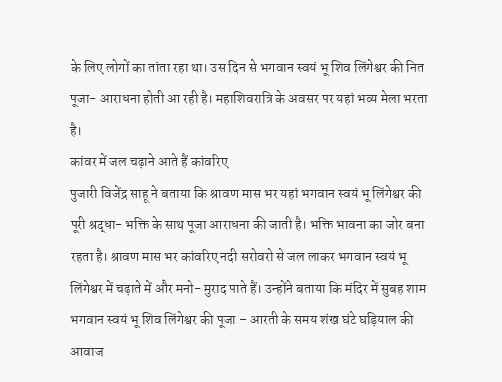के लिए लोगों का तांता रहा था। उस दिन से भगवान स्वयं भू शिव लिंगेश्वर की नित पूजा- आराधना होती आ रही है। महाशिवरात्रि के अवसर पर यहां भव्य मेला भरता है।
कांवर में जल चढ़ाने आते हैं कांवरिए
पुजारी विजेंद्र साहू ने बताया कि श्रावण मास भर यहां भगवान स्वयं भू लिंगेश्वर की पूरी श्रद्धा- भक्ति के साथ पूजा आराधना की जाती है। भक्ति भावना का जोर बना रहता है। श्रावण मास भर कांवरिए नदी सरोवरो से जल लाकर भगवान स्वयं भू लिंगेश्वर में चढ़ाते में और मनो- मुराद पाते हैं। उन्होंने बताया कि मंदिर में सुबह शाम भगवान स्वयं भू शिव लिंगेश्वर की पूजा – आरती के समय शंख घंटे घड़ियाल की आवाज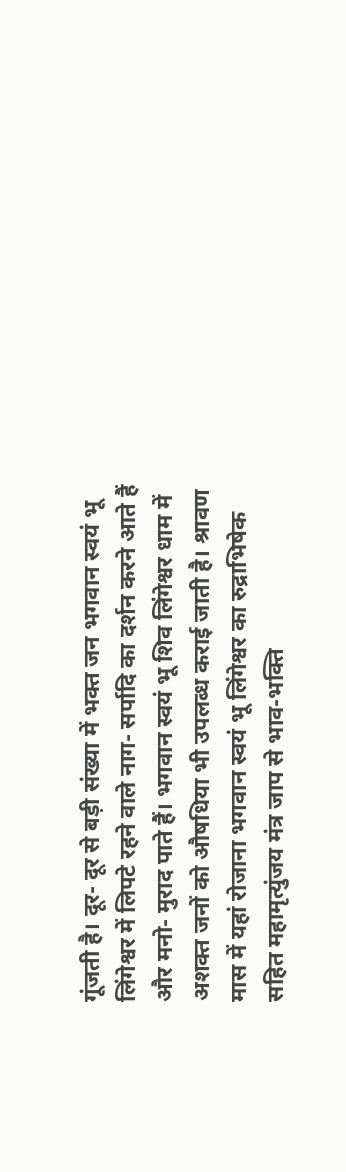गूंजती है। दूर- दूर से बड़ी संख्या में भक्त जन भगवान स्वयं भू लिंगेश्वर में लिपटे रहने वाले नाग- सर्पादि का दर्शन करने आते हैं और मनो- मुराद पाते हैं। भगवान स्वयं भू शिव लिंगेश्वर धाम में अशक्त जनों को औषधिया भी उपलब्ध कराई जाती है। श्रावण मास में यहां रोजाना भगवान स्वयं भू लिंगेश्वर का रुद्राभिषेक सहित महामृत्युंजय मंत्र जाप से भाव-भक्ति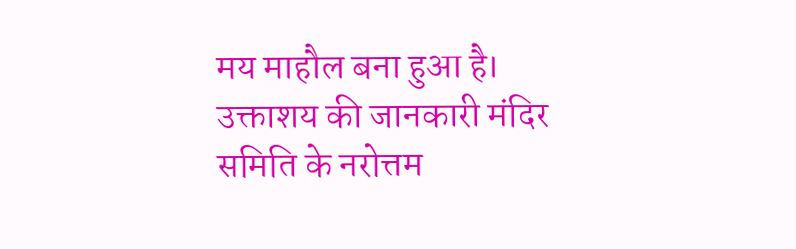मय माहौल बना हुआ है। उक्ताशय की जानकारी मंदिर समिति के नरोत्तम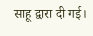साहू द्वारा दी गई।